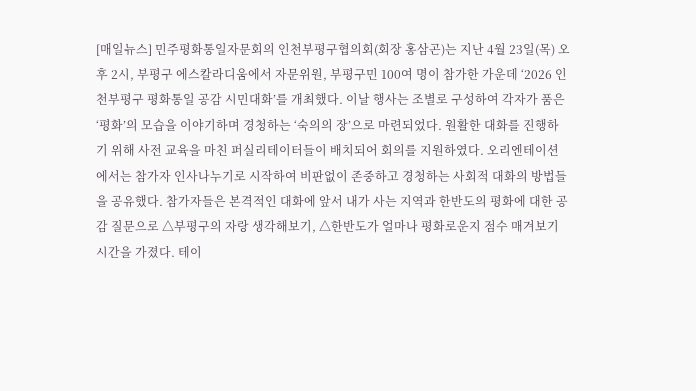[매일뉴스] 민주평화통일자문회의 인천부평구협의회(회장 홍삼곤)는 지난 4월 23일(목) 오후 2시, 부평구 에스칼라디움에서 자문위원, 부평구민 100여 명이 참가한 가운데 ‘2026 인천부평구 평화통일 공감 시민대화’를 개최했다. 이날 행사는 조별로 구성하여 각자가 품은 ‘평화’의 모습을 이야기하며 경청하는 ‘숙의의 장’으로 마련되었다. 원활한 대화를 진행하기 위해 사전 교육을 마친 퍼실리테이터들이 배치되어 회의를 지원하였다. 오리엔테이션에서는 참가자 인사나누기로 시작하여 비판없이 존중하고 경청하는 사회적 대화의 방법들을 공유했다. 참가자들은 본격적인 대화에 앞서 내가 사는 지역과 한반도의 평화에 대한 공감 질문으로 △부평구의 자랑 생각해보기, △한반도가 얼마나 평화로운지 점수 매겨보기 시간을 가졌다. 테이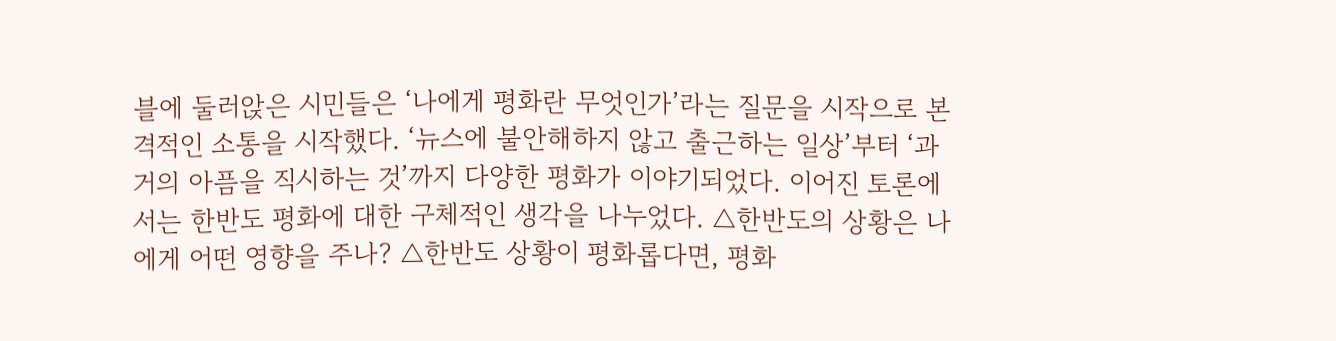블에 둘러앉은 시민들은 ‘나에게 평화란 무엇인가’라는 질문을 시작으로 본격적인 소통을 시작했다. ‘뉴스에 불안해하지 않고 출근하는 일상’부터 ‘과거의 아픔을 직시하는 것’까지 다양한 평화가 이야기되었다. 이어진 토론에서는 한반도 평화에 대한 구체적인 생각을 나누었다. △한반도의 상황은 나에게 어떤 영향을 주나? △한반도 상황이 평화롭다면, 평화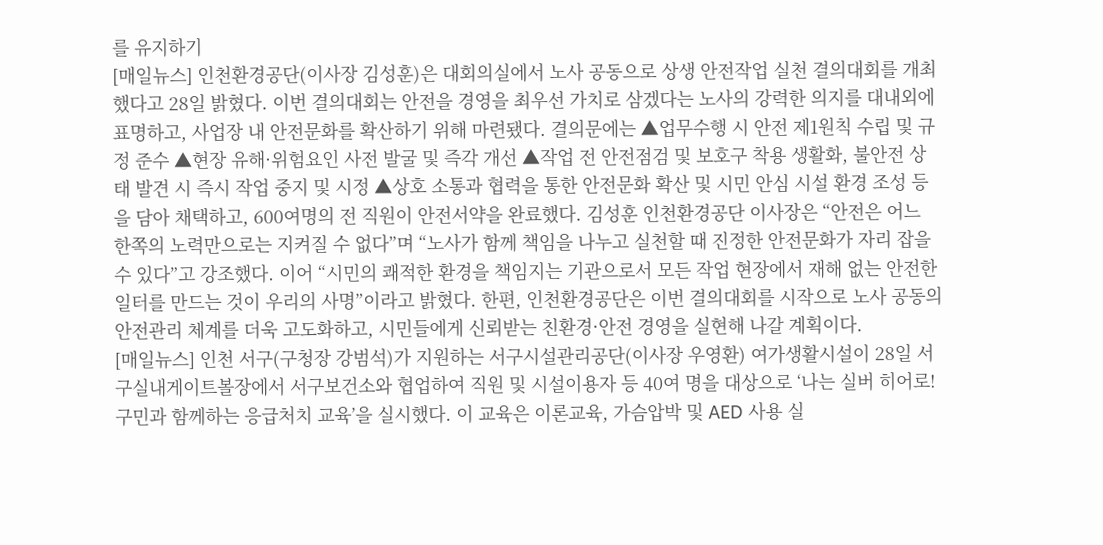를 유지하기
[매일뉴스] 인천환경공단(이사장 김성훈)은 대회의실에서 노사 공동으로 상생 안전작업 실천 결의대회를 개최했다고 28일 밝혔다. 이번 결의대회는 안전을 경영을 최우선 가치로 삼겠다는 노사의 강력한 의지를 대내외에 표명하고, 사업장 내 안전문화를 확산하기 위해 마련됐다. 결의문에는 ▲업무수행 시 안전 제1원칙 수립 및 규정 준수 ▲현장 유해·위험요인 사전 발굴 및 즉각 개선 ▲작업 전 안전점검 및 보호구 착용 생활화, 불안전 상태 발견 시 즉시 작업 중지 및 시정 ▲상호 소통과 협력을 통한 안전문화 확산 및 시민 안심 시설 환경 조성 등을 담아 채택하고, 600여명의 전 직원이 안전서약을 완료했다. 김성훈 인천환경공단 이사장은 “안전은 어느 한쪽의 노력만으로는 지켜질 수 없다”며 “노사가 함께 책임을 나누고 실천할 때 진정한 안전문화가 자리 잡을 수 있다”고 강조했다. 이어 “시민의 쾌적한 환경을 책임지는 기관으로서 모든 작업 현장에서 재해 없는 안전한 일터를 만드는 것이 우리의 사명”이라고 밝혔다. 한편, 인천환경공단은 이번 결의대회를 시작으로 노사 공동의 안전관리 체계를 더욱 고도화하고, 시민들에게 신뢰받는 친환경·안전 경영을 실현해 나갈 계획이다.
[매일뉴스] 인천 서구(구청장 강범석)가 지원하는 서구시설관리공단(이사장 우영환) 여가생활시설이 28일 서구실내게이트볼장에서 서구보건소와 협업하여 직원 및 시설이용자 등 40여 명을 대상으로 ‘나는 실버 히어로! 구민과 함께하는 응급처치 교육’을 실시했다. 이 교육은 이론교육, 가슴압박 및 AED 사용 실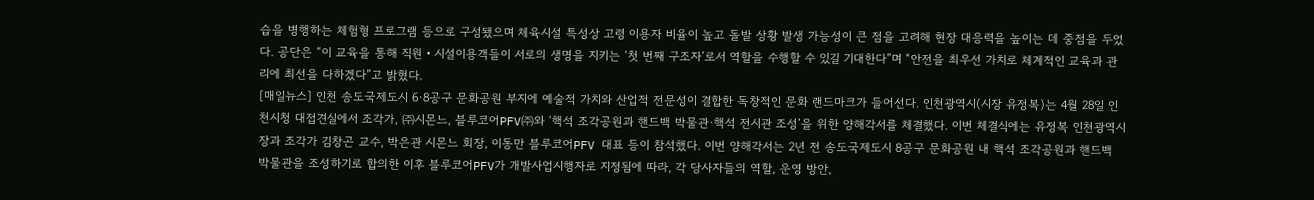습을 병행하는 체험형 프로그램 등으로 구성됐으며 체육시설 특성상 고령 이용자 비율이 높고 돌발 상황 발생 가능성이 큰 점을 고려해 현장 대응력을 높이는 데 중점을 두었다. 공단은 “이 교육을 통해 직원・시설이용객들이 서로의 생명을 지키는 ‘첫 번째 구조자’로서 역할을 수행할 수 있길 기대한다”며 “안전을 최우선 가치로 체계적인 교육과 관리에 최선을 다하겠다”고 밝혔다.
[매일뉴스] 인천 송도국제도시 6·8공구 문화공원 부지에 예술적 가치와 산업적 전문성이 결합한 독창적인 문화 랜드마크가 들어선다. 인천광역시(시장 유정복)는 4월 28일 인천시청 대접견실에서 조각가, ㈜시몬느, 블루코어PFV㈜와 ‘핵석 조각공원과 핸드백 박물관·핵석 전시관 조성’을 위한 양해각서를 체결했다. 이번 체결식에는 유정복 인천광역시장과 조각가 김창곤 교수, 박은관 시몬느 회장, 이동만 블루코어PFV 대표 등이 참석했다. 이번 양해각서는 2년 전 송도국제도시 8공구 문화공원 내 핵석 조각공원과 핸드백 박물관을 조성하기로 합의한 이후 블루코어PFV가 개발사업시행자로 지정됨에 따라, 각 당사자들의 역할, 운영 방안,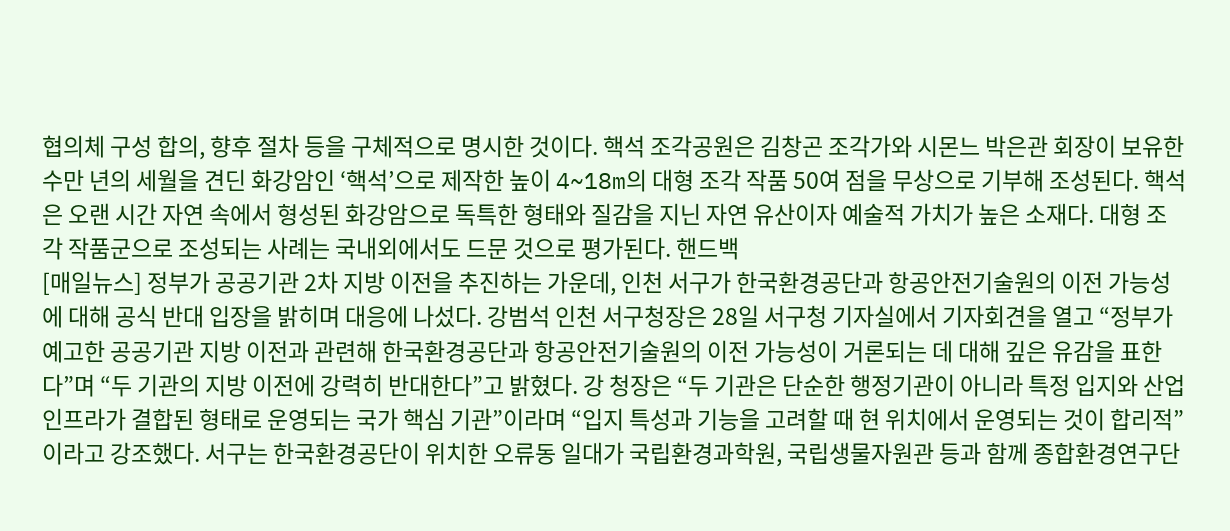협의체 구성 합의, 향후 절차 등을 구체적으로 명시한 것이다. 핵석 조각공원은 김창곤 조각가와 시몬느 박은관 회장이 보유한 수만 년의 세월을 견딘 화강암인 ‘핵석’으로 제작한 높이 4~18m의 대형 조각 작품 50여 점을 무상으로 기부해 조성된다. 핵석은 오랜 시간 자연 속에서 형성된 화강암으로 독특한 형태와 질감을 지닌 자연 유산이자 예술적 가치가 높은 소재다. 대형 조각 작품군으로 조성되는 사례는 국내외에서도 드문 것으로 평가된다. 핸드백
[매일뉴스] 정부가 공공기관 2차 지방 이전을 추진하는 가운데, 인천 서구가 한국환경공단과 항공안전기술원의 이전 가능성에 대해 공식 반대 입장을 밝히며 대응에 나섰다. 강범석 인천 서구청장은 28일 서구청 기자실에서 기자회견을 열고 “정부가 예고한 공공기관 지방 이전과 관련해 한국환경공단과 항공안전기술원의 이전 가능성이 거론되는 데 대해 깊은 유감을 표한다”며 “두 기관의 지방 이전에 강력히 반대한다”고 밝혔다. 강 청장은 “두 기관은 단순한 행정기관이 아니라 특정 입지와 산업 인프라가 결합된 형태로 운영되는 국가 핵심 기관”이라며 “입지 특성과 기능을 고려할 때 현 위치에서 운영되는 것이 합리적”이라고 강조했다. 서구는 한국환경공단이 위치한 오류동 일대가 국립환경과학원, 국립생물자원관 등과 함께 종합환경연구단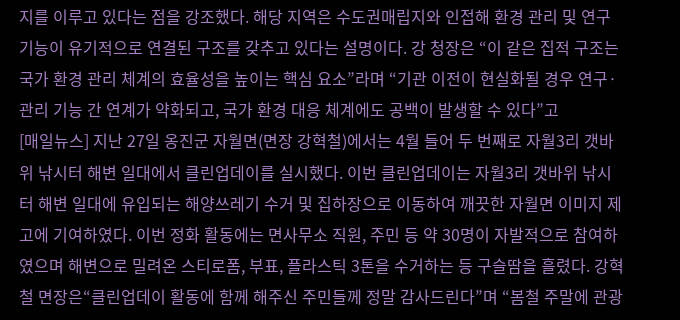지를 이루고 있다는 점을 강조했다. 해당 지역은 수도권매립지와 인접해 환경 관리 및 연구 기능이 유기적으로 연결된 구조를 갖추고 있다는 설명이다. 강 청장은 “이 같은 집적 구조는 국가 환경 관리 체계의 효율성을 높이는 핵심 요소”라며 “기관 이전이 현실화될 경우 연구·관리 기능 간 연계가 약화되고, 국가 환경 대응 체계에도 공백이 발생할 수 있다”고
[매일뉴스] 지난 27일 옹진군 자월면(면장 강혁철)에서는 4월 들어 두 번째로 자월3리 갯바위 낚시터 해변 일대에서 클린업데이를 실시했다. 이번 클린업데이는 자월3리 갯바위 낚시터 해변 일대에 유입되는 해양쓰레기 수거 및 집하장으로 이동하여 깨끗한 자월면 이미지 제고에 기여하였다. 이번 정화 활동에는 면사무소 직원, 주민 등 약 30명이 자발적으로 참여하였으며 해변으로 밀려온 스티로폼, 부표, 플라스틱 3톤을 수거하는 등 구슬땀을 흘렸다. 강혁철 면장은“클린업데이 활동에 함께 해주신 주민들께 정말 감사드린다”며 “봄철 주말에 관광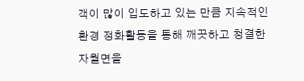객이 많이 입도하고 있는 만큼 지속적인 환경 정화활동을 통해 깨끗하고 청결한 자월면을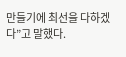만들기에 최선을 다하겠다”고 말했다.